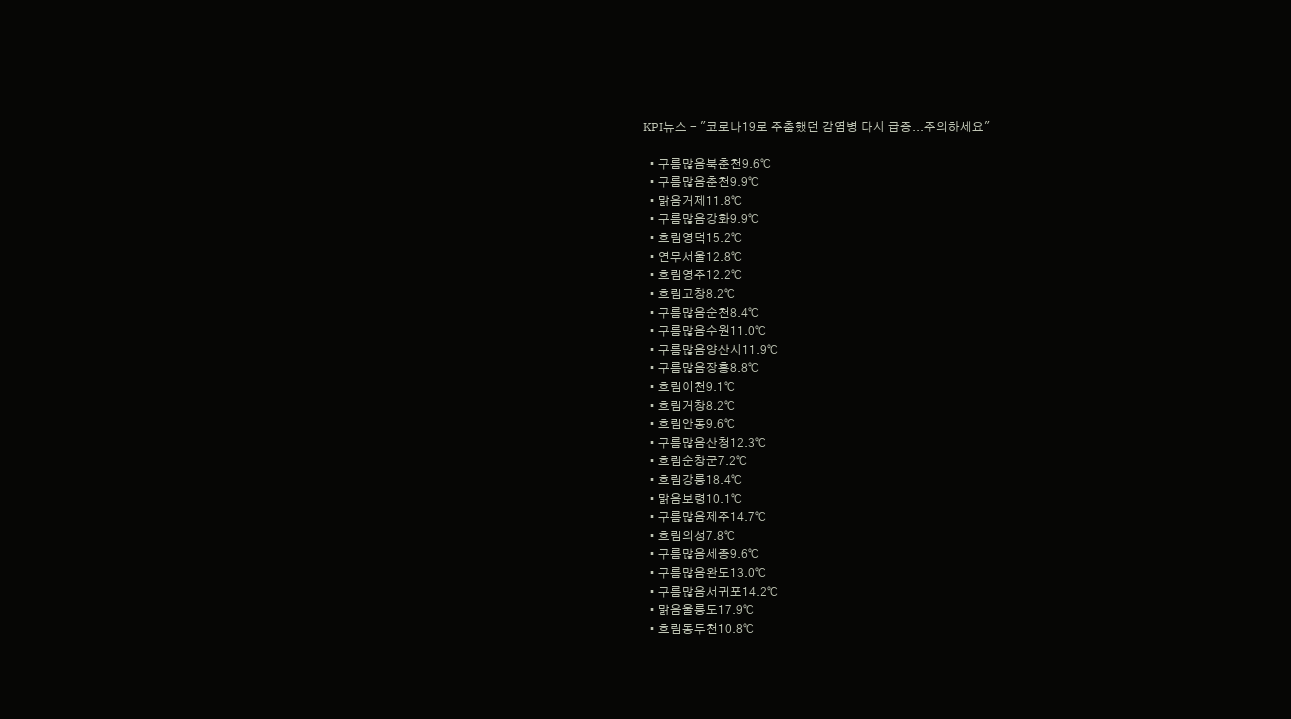KPI뉴스 - "코로나19로 주춤했던 감염병 다시 급증...주의하세요"

  • 구름많음북춘천9.6℃
  • 구름많음춘천9.9℃
  • 맑음거제11.8℃
  • 구름많음강화9.9℃
  • 흐림영덕15.2℃
  • 연무서울12.8℃
  • 흐림영주12.2℃
  • 흐림고창8.2℃
  • 구름많음순천8.4℃
  • 구름많음수원11.0℃
  • 구름많음양산시11.9℃
  • 구름많음장흥8.8℃
  • 흐림이천9.1℃
  • 흐림거창8.2℃
  • 흐림안동9.6℃
  • 구름많음산청12.3℃
  • 흐림순창군7.2℃
  • 흐림강릉18.4℃
  • 맑음보령10.1℃
  • 구름많음제주14.7℃
  • 흐림의성7.8℃
  • 구름많음세종9.6℃
  • 구름많음완도13.0℃
  • 구름많음서귀포14.2℃
  • 맑음울릉도17.9℃
  • 흐림동두천10.8℃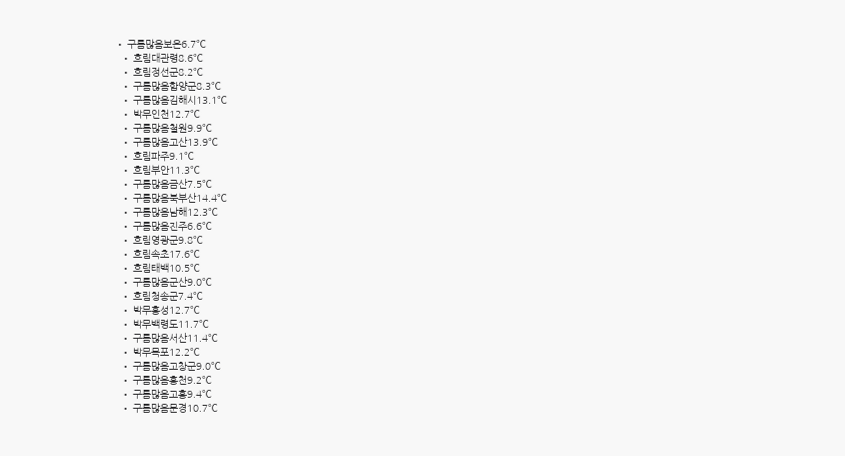• 구름많음보은6.7℃
  • 흐림대관령8.6℃
  • 흐림정선군8.2℃
  • 구름많음함양군8.3℃
  • 구름많음김해시13.1℃
  • 박무인천12.7℃
  • 구름많음철원9.9℃
  • 구름많음고산13.9℃
  • 흐림파주9.1℃
  • 흐림부안11.3℃
  • 구름많음금산7.5℃
  • 구름많음북부산14.4℃
  • 구름많음남해12.3℃
  • 구름많음진주6.6℃
  • 흐림영광군9.8℃
  • 흐림속초17.6℃
  • 흐림태백10.5℃
  • 구름많음군산9.0℃
  • 흐림청송군7.4℃
  • 박무홍성12.7℃
  • 박무백령도11.7℃
  • 구름많음서산11.4℃
  • 박무목포12.2℃
  • 구름많음고창군9.0℃
  • 구름많음홍천9.2℃
  • 구름많음고흥9.4℃
  • 구름많음문경10.7℃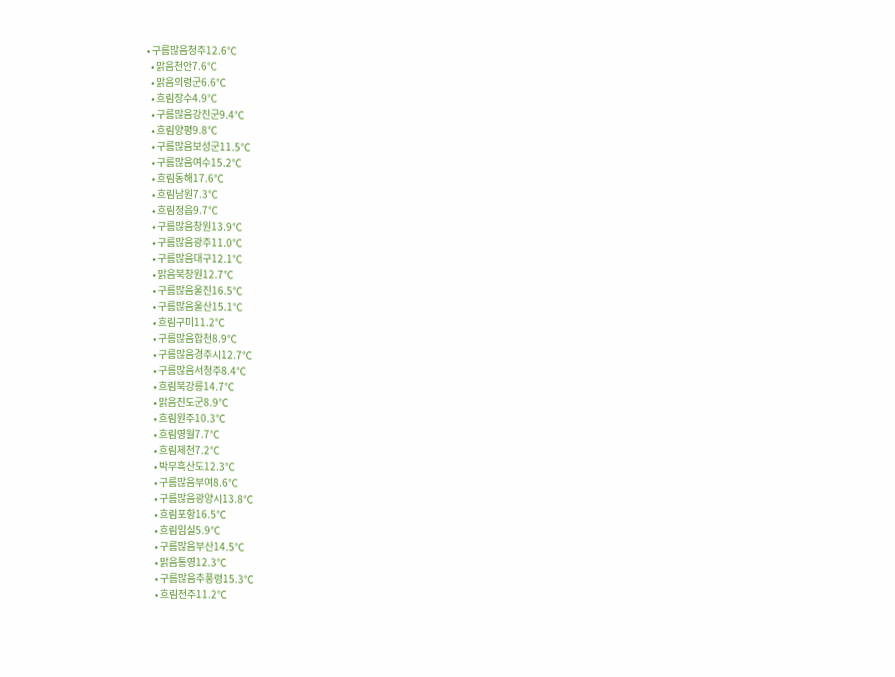• 구름많음청주12.6℃
  • 맑음천안7.6℃
  • 맑음의령군6.6℃
  • 흐림장수4.9℃
  • 구름많음강진군9.4℃
  • 흐림양평9.8℃
  • 구름많음보성군11.5℃
  • 구름많음여수15.2℃
  • 흐림동해17.6℃
  • 흐림남원7.3℃
  • 흐림정읍9.7℃
  • 구름많음창원13.9℃
  • 구름많음광주11.0℃
  • 구름많음대구12.1℃
  • 맑음북창원12.7℃
  • 구름많음울진16.5℃
  • 구름많음울산15.1℃
  • 흐림구미11.2℃
  • 구름많음합천8.9℃
  • 구름많음경주시12.7℃
  • 구름많음서청주8.4℃
  • 흐림북강릉14.7℃
  • 맑음진도군8.9℃
  • 흐림원주10.3℃
  • 흐림영월7.7℃
  • 흐림제천7.2℃
  • 박무흑산도12.3℃
  • 구름많음부여8.6℃
  • 구름많음광양시13.8℃
  • 흐림포항16.5℃
  • 흐림임실5.9℃
  • 구름많음부산14.5℃
  • 맑음통영12.3℃
  • 구름많음추풍령15.3℃
  • 흐림전주11.2℃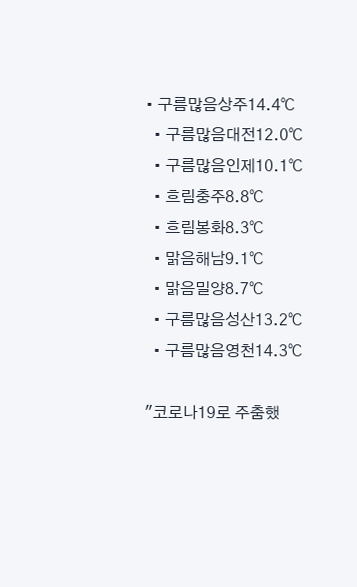• 구름많음상주14.4℃
  • 구름많음대전12.0℃
  • 구름많음인제10.1℃
  • 흐림충주8.8℃
  • 흐림봉화8.3℃
  • 맑음해남9.1℃
  • 맑음밀양8.7℃
  • 구름많음성산13.2℃
  • 구름많음영천14.3℃

"코로나19로 주춤했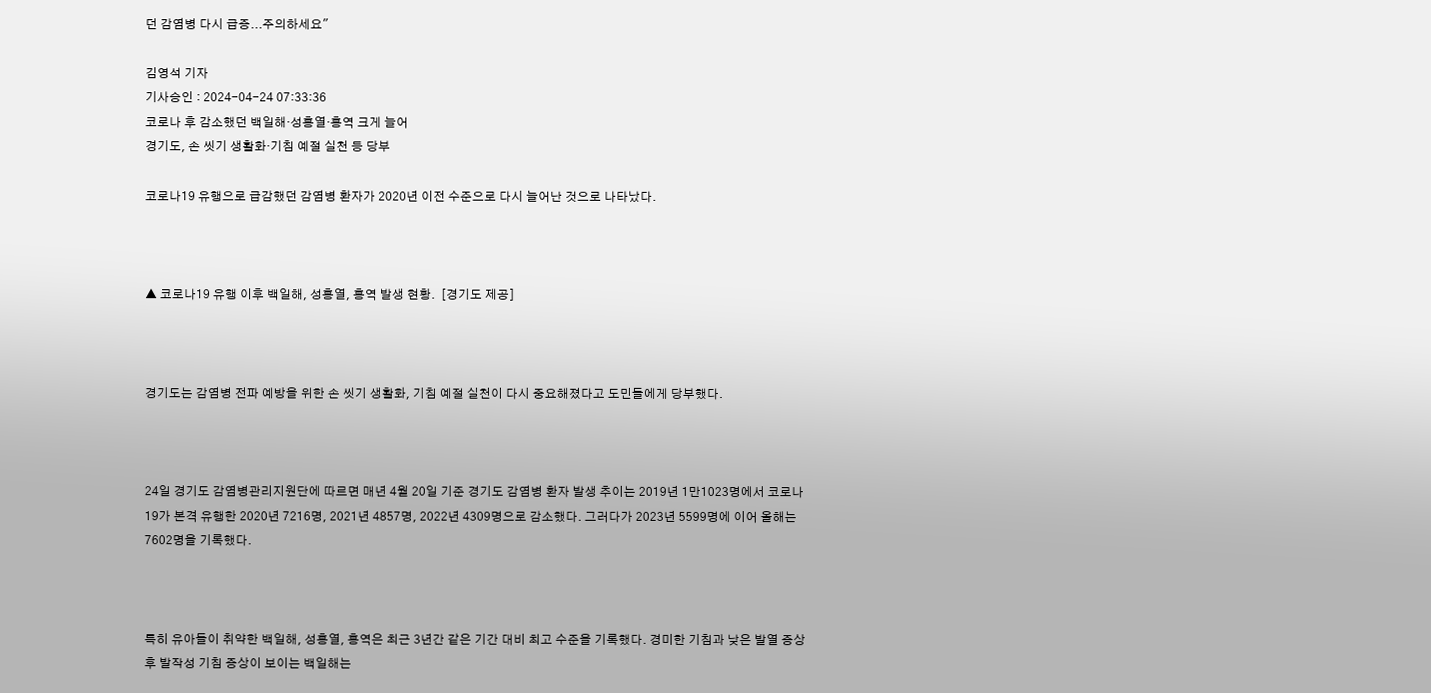던 감염병 다시 급증...주의하세요"

김영석 기자
기사승인 : 2024-04-24 07:33:36
코로나 후 감소했던 백일해·성홍열·홍역 크게 늘어
경기도, 손 씻기 생활화·기침 예절 실천 등 당부

코로나19 유행으로 급감했던 감염병 환자가 2020년 이전 수준으로 다시 늘어난 것으로 나타났다.



▲ 코로나19 유행 이후 백일해, 성홍열, 홍역 발생 현황.  [경기도 제공]



경기도는 감염병 전파 예방을 위한 손 씻기 생활화, 기침 예절 실천이 다시 중요해졌다고 도민들에게 당부했다.



24일 경기도 감염병관리지원단에 따르면 매년 4월 20일 기준 경기도 감염병 환자 발생 추이는 2019년 1만1023명에서 코로나19가 본격 유행한 2020년 7216명, 2021년 4857명, 2022년 4309명으로 감소했다. 그러다가 2023년 5599명에 이어 올해는 7602명을 기록했다.



특히 유아들이 취약한 백일해, 성홍열, 홍역은 최근 3년간 같은 기간 대비 최고 수준을 기록했다. 경미한 기침과 낮은 발열 증상 후 발작성 기침 증상이 보이는 백일해는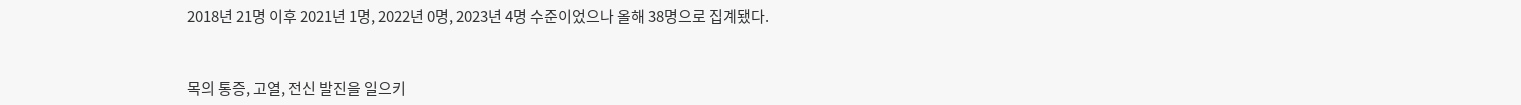2018년 21명 이후 2021년 1명, 2022년 0명, 2023년 4명 수준이었으나 올해 38명으로 집계됐다.



목의 통증, 고열, 전신 발진을 일으키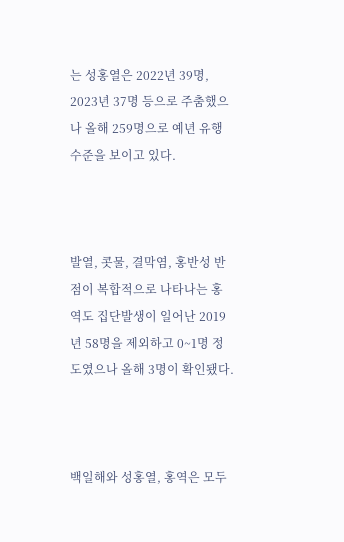는 성홍열은 2022년 39명, 2023년 37명 등으로 주춤했으나 올해 259명으로 예년 유행 수준을 보이고 있다.



발열, 콧물, 결막염, 홍반성 반점이 복합적으로 나타나는 홍역도 집단발생이 일어난 2019년 58명을 제외하고 0~1명 정도였으나 올해 3명이 확인됐다.



백일해와 성홍열, 홍역은 모두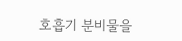호흡기 분비물을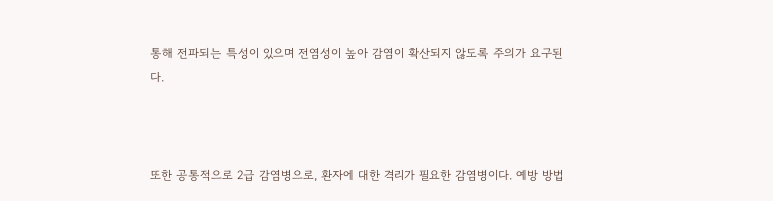통해 전파되는 특성이 있으며 전염성이 높아 감염이 확산되지 않도록 주의가 요구된다.



또한 공통적으로 2급 감염병으로, 환자에 대한 격리가 필요한 감염병이다. 예방 방법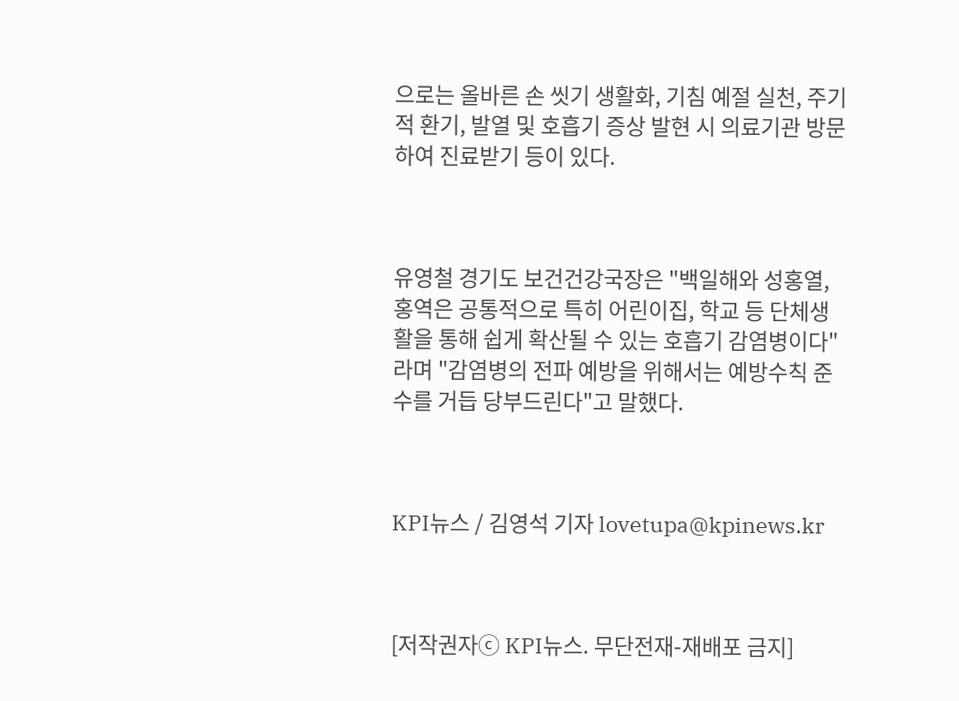으로는 올바른 손 씻기 생활화, 기침 예절 실천, 주기적 환기, 발열 및 호흡기 증상 발현 시 의료기관 방문하여 진료받기 등이 있다.



유영철 경기도 보건건강국장은 "백일해와 성홍열, 홍역은 공통적으로 특히 어린이집, 학교 등 단체생활을 통해 쉽게 확산될 수 있는 호흡기 감염병이다"라며 "감염병의 전파 예방을 위해서는 예방수칙 준수를 거듭 당부드린다"고 말했다.



KPI뉴스 / 김영석 기자 lovetupa@kpinews.kr



[저작권자ⓒ KPI뉴스. 무단전재-재배포 금지]